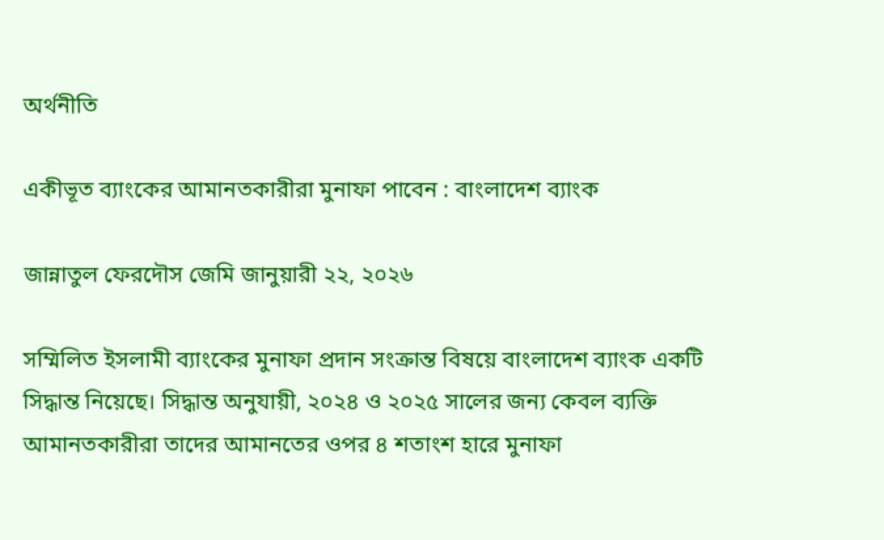অর্থনীতি

একীভূত ব্যাংকের আমানতকারীরা মুনাফা পাবেন : বাংলাদেশ ব্যাংক

জান্নাতুল ফেরদৌস জেমি জানুয়ারী ২২, ২০২৬

সম্মিলিত ইসলামী ব্যাংকের মুনাফা প্রদান সংক্রান্ত বিষয়ে বাংলাদেশ ব্যাংক একটি সিদ্ধান্ত নিয়েছে। সিদ্ধান্ত অনুযায়ী, ২০২৪ ও ২০২৫ সালের জন্য কেবল ব্যক্তি আমানতকারীরা তাদের আমানতের ওপর ৪ শতাংশ হারে মুনাফা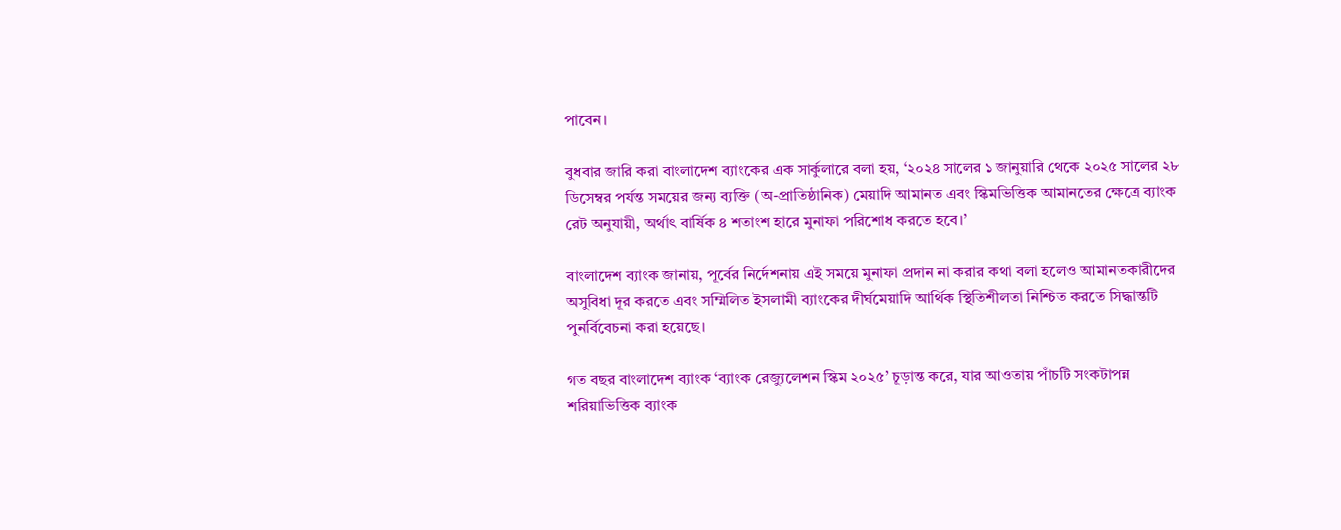পাবেন।

বুধবার জারি করা বাংলাদেশ ব্যাংকের এক সার্কুলারে বলা হয়, ‘২০২৪ সালের ১ জানুয়ারি থেকে ২০২৫ সালের ২৮ ডিসেম্বর পর্যন্ত সময়ের জন্য ব্যক্তি (অ-প্রাতিষ্ঠানিক) মেয়াদি আমানত এবং স্কিমভিত্তিক আমানতের ক্ষেত্রে ব্যাংক রেট অনুযায়ী, অর্থাৎ বার্ষিক ৪ শতাংশ হারে মুনাফা পরিশোধ করতে হবে।’

বাংলাদেশ ব্যাংক জানায়, পূর্বের নির্দেশনায় এই সময়ে মুনাফা প্রদান না করার কথা বলা হলেও আমানতকারীদের অসুবিধা দূর করতে এবং সম্মিলিত ইসলামী ব্যাংকের দীর্ঘমেয়াদি আর্থিক স্থিতিশীলতা নিশ্চিত করতে সিদ্ধান্তটি পুনর্বিবেচনা করা হয়েছে।

গত বছর বাংলাদেশ ব্যাংক ‘ব্যাংক রেজ্যুলেশন স্কিম ২০২৫’ চূড়ান্ত করে, যার আওতায় পাঁচটি সংকটাপন্ন শরিয়াভিত্তিক ব্যাংক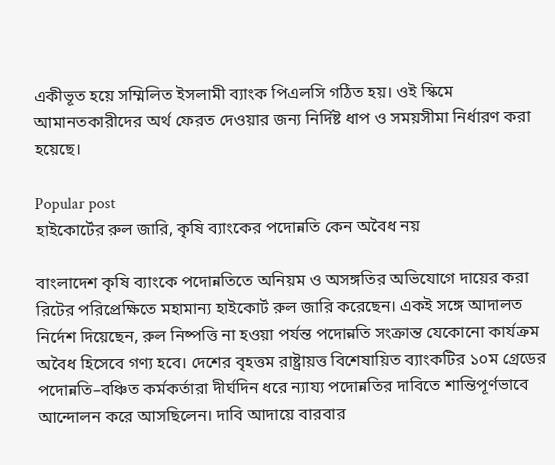একীভূত হয়ে সম্মিলিত ইসলামী ব্যাংক পিএলসি গঠিত হয়। ওই স্কিমে আমানতকারীদের অর্থ ফেরত দেওয়ার জন্য নির্দিষ্ট ধাপ ও সময়সীমা নির্ধারণ করা হয়েছে।

Popular post
হাইকোর্টের রুল জারি, কৃষি ব্যাংকের পদোন্নতি কেন অবৈধ নয়

বাংলাদেশ কৃষি ব্যাংকে পদোন্নতিতে অনিয়ম ও অসঙ্গতির অভিযোগে দায়ের করা রিটের পরিপ্রেক্ষিতে মহামান্য হাইকোর্ট রুল জারি করেছেন। একই সঙ্গে আদালত নির্দেশ দিয়েছেন, রুল নিষ্পত্তি না হওয়া পর্যন্ত পদোন্নতি সংক্রান্ত যেকোনো কার্যক্রম অবৈধ হিসেবে গণ্য হবে। দেশের বৃহত্তম রাষ্ট্রায়ত্ত বিশেষায়িত ব্যাংকটির ১০ম গ্রেডের পদোন্নতি–বঞ্চিত কর্মকর্তারা দীর্ঘদিন ধরে ন্যায্য পদোন্নতির দাবিতে শান্তিপূর্ণভাবে আন্দোলন করে আসছিলেন। দাবি আদায়ে বারবার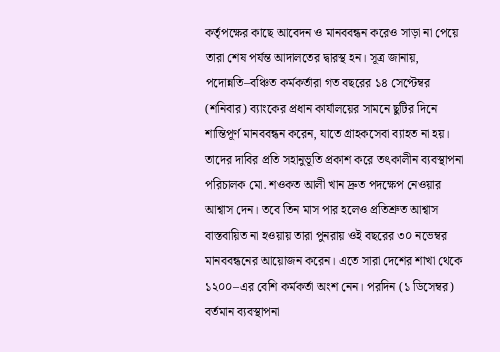কর্তৃপক্ষের কাছে আবেদন ও মানববন্ধন করেও সাড়া না পেয়ে তারা শেষ পর্যন্ত আদালতের দ্বারস্থ হন। সূত্র জানায়, পদোন্নতি–বঞ্চিত কর্মকর্তারা গত বছরের ১৪ সেপ্টেম্বর (শনিবার) ব্যাংকের প্রধান কার্যালয়ের সামনে ছুটির দিনে শান্তিপূর্ণ মানববন্ধন করেন, যাতে গ্রাহকসেবা ব্যাহত না হয়। তাদের দাবির প্রতি সহানুভূতি প্রকাশ করে তৎকালীন ব্যবস্থাপনা পরিচালক মো. শওকত আলী খান দ্রুত পদক্ষেপ নেওয়ার আশ্বাস দেন। তবে তিন মাস পার হলেও প্রতিশ্রুত আশ্বাস বাস্তবায়িত না হওয়ায় তারা পুনরায় ওই বছরের ৩০ নভেম্বর মানববন্ধনের আয়োজন করেন। এতে সারা দেশের শাখা থেকে ১২০০–এর বেশি কর্মকর্তা অংশ নেন। পরদিন (১ ডিসেম্বর) বর্তমান ব্যবস্থাপনা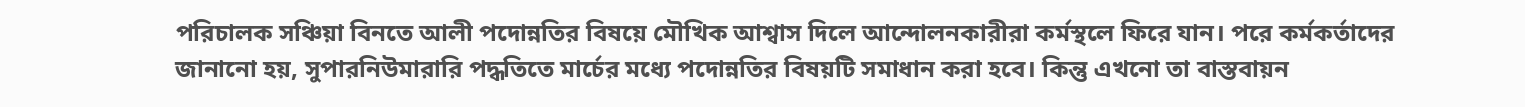পরিচালক সঞ্চিয়া বিনতে আলী পদোন্নতির বিষয়ে মৌখিক আশ্বাস দিলে আন্দোলনকারীরা কর্মস্থলে ফিরে যান। পরে কর্মকর্তাদের জানানো হয়, সুপারনিউমারারি পদ্ধতিতে মার্চের মধ্যে পদোন্নতির বিষয়টি সমাধান করা হবে। কিন্তু এখনো তা বাস্তবায়ন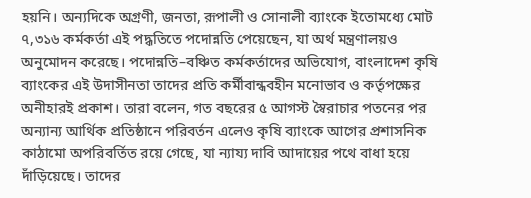হয়নি। অন্যদিকে অগ্রণী, জনতা, রূপালী ও সোনালী ব্যাংকে ইতোমধ্যে মোট ৭,৩১৬ কর্মকর্তা এই পদ্ধতিতে পদোন্নতি পেয়েছেন, যা অর্থ মন্ত্রণালয়ও অনুমোদন করেছে। পদোন্নতি–বঞ্চিত কর্মকর্তাদের অভিযোগ, বাংলাদেশ কৃষি ব্যাংকের এই উদাসীনতা তাদের প্রতি কর্মীবান্ধবহীন মনোভাব ও কর্তৃপক্ষের অনীহারই প্রকাশ। তারা বলেন, গত বছরের ৫ আগস্ট স্বৈরাচার পতনের পর অন্যান্য আর্থিক প্রতিষ্ঠানে পরিবর্তন এলেও কৃষি ব্যাংকে আগের প্রশাসনিক কাঠামো অপরিবর্তিত রয়ে গেছে, যা ন্যায্য দাবি আদায়ের পথে বাধা হয়ে দাঁড়িয়েছে। তাদের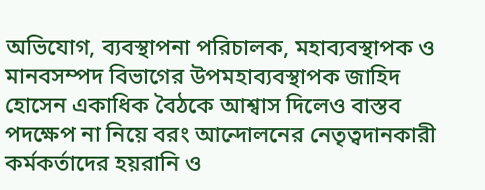অভিযোগ, ব্যবস্থাপনা পরিচালক, মহাব্যবস্থাপক ও মানবসম্পদ বিভাগের উপমহাব্যবস্থাপক জাহিদ হোসেন একাধিক বৈঠকে আশ্বাস দিলেও বাস্তব পদক্ষেপ না নিয়ে বরং আন্দোলনের নেতৃত্বদানকারী কর্মকর্তাদের হয়রানি ও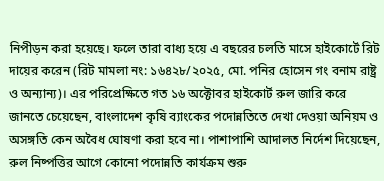নিপীড়ন করা হয়েছে। ফলে তারা বাধ্য হয়ে এ বছরের চলতি মাসে হাইকোর্টে রিট দায়ের করেন (রিট মামলা নং: ১৬৪২৮/২০২৫, মো. পনির হোসেন গং বনাম রাষ্ট্র ও অন্যান্য)। এর পরিপ্রেক্ষিতে গত ১৬ অক্টোবর হাইকোর্ট রুল জারি করে জানতে চেয়েছেন, বাংলাদেশ কৃষি ব্যাংকের পদোন্নতিতে দেখা দেওয়া অনিয়ম ও অসঙ্গতি কেন অবৈধ ঘোষণা করা হবে না। পাশাপাশি আদালত নির্দেশ দিয়েছেন, রুল নিষ্পত্তির আগে কোনো পদোন্নতি কার্যক্রম শুরু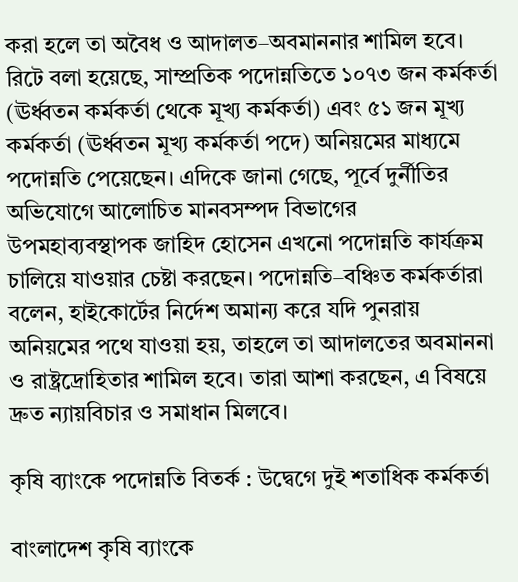করা হলে তা অবৈধ ও আদালত–অবমাননার শামিল হবে। রিটে বলা হয়েছে, সাম্প্রতিক পদোন্নতিতে ১০৭৩ জন কর্মকর্তা (ঊর্ধ্বতন কর্মকর্তা থেকে মূখ্য কর্মকর্তা) এবং ৫১ জন মূখ্য কর্মকর্তা (ঊর্ধ্বতন মূখ্য কর্মকর্তা পদে) অনিয়মের মাধ্যমে পদোন্নতি পেয়েছেন। এদিকে জানা গেছে, পূর্বে দুর্নীতির অভিযোগে আলোচিত মানবসম্পদ বিভাগের উপমহাব্যবস্থাপক জাহিদ হোসেন এখনো পদোন্নতি কার্যক্রম চালিয়ে যাওয়ার চেষ্টা করছেন। পদোন্নতি–বঞ্চিত কর্মকর্তারা বলেন, হাইকোর্টের নির্দেশ অমান্য করে যদি পুনরায় অনিয়মের পথে যাওয়া হয়, তাহলে তা আদালতের অবমাননা ও রাষ্ট্রদ্রোহিতার শামিল হবে। তারা আশা করছেন, এ বিষয়ে দ্রুত ন্যায়বিচার ও সমাধান মিলবে।

কৃষি ব্যাংকে পদোন্নতি বিতর্ক : উদ্বেগে দুই শতাধিক কর্মকর্তা

বাংলাদেশ কৃষি ব্যাংকে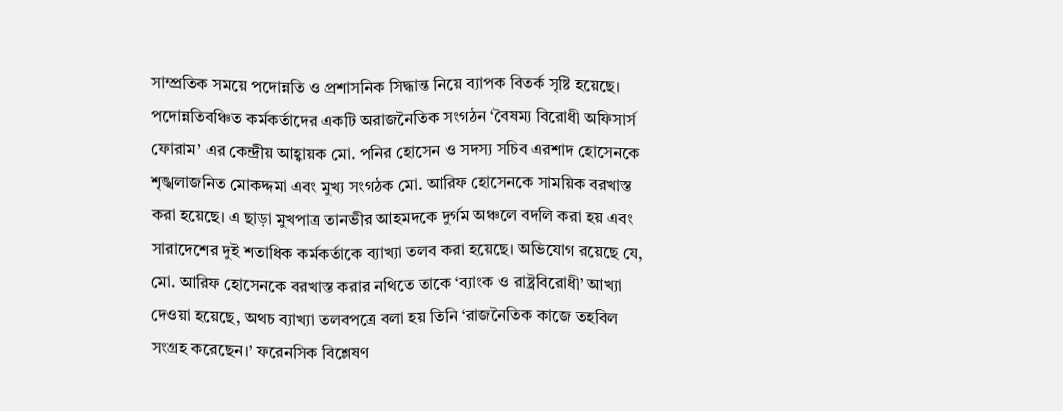সাম্প্রতিক সময়ে পদোন্নতি ও প্রশাসনিক সিদ্ধান্ত নিয়ে ব্যাপক বিতর্ক সৃষ্টি হয়েছে। পদোন্নতিবঞ্চিত কর্মকর্তাদের একটি অরাজনৈতিক সংগঠন ‘বৈষম্য বিরোধী অফিসার্স ফোরাম’ এর কেন্দ্রীয় আহ্বায়ক মো. পনির হোসেন ও সদস্য সচিব এরশাদ হোসেনকে শৃঙ্খলাজনিত মোকদ্দমা এবং মুখ্য সংগঠক মো. আরিফ হোসেনকে সাময়িক বরখাস্ত করা হয়েছে। এ ছাড়া মুখপাত্র তানভীর আহমদকে দুর্গম অঞ্চলে বদলি করা হয় এবং সারাদেশের দুই শতাধিক কর্মকর্তাকে ব্যাখ্যা তলব করা হয়েছে। অভিযোগ রয়েছে যে, মো. আরিফ হোসেনকে বরখাস্ত করার নথিতে তাকে ‘ব্যাংক ও রাষ্ট্রবিরোধী’ আখ্যা দেওয়া হয়েছে, অথচ ব্যাখ্যা তলবপত্রে বলা হয় তিনি ‘রাজনৈতিক কাজে তহবিল সংগ্রহ করেছেন।’ ফরেনসিক বিশ্লেষণ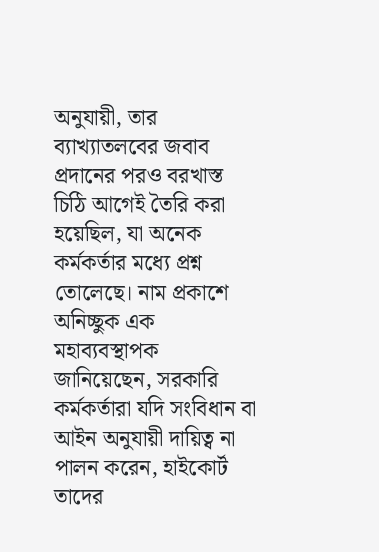অনুযায়ী, তার ব্যাখ্যাতলবের জবাব প্রদানের পরও বরখাস্ত চিঠি আগেই তৈরি করা হয়েছিল, যা অনেক কর্মকর্তার মধ্যে প্রশ্ন তোলেছে। নাম প্রকাশে অনিচ্ছুক এক মহাব্যবস্থাপক জানিয়েছেন, সরকারি কর্মকর্তারা যদি সংবিধান বা আইন অনুযায়ী দায়িত্ব না পালন করেন, হাইকোর্ট তাদের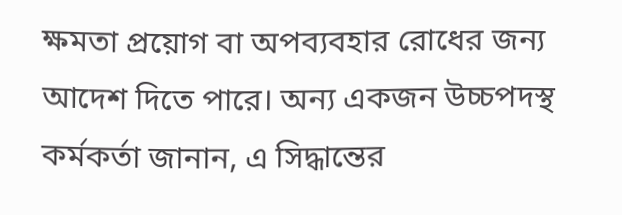ক্ষমতা প্রয়োগ বা অপব্যবহার রোধের জন্য আদেশ দিতে পারে। অন্য একজন উচ্চপদস্থ কর্মকর্তা জানান, এ সিদ্ধান্তের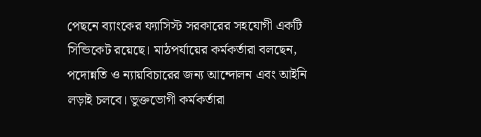পেছনে ব্যাংকের ফ্যাসিস্ট সরকারের সহযোগী একটি সিন্ডিকেট রয়েছে। মাঠপর্যায়ের কর্মকর্তারা বলছেন, পদোন্নতি ও ন্যায়বিচারের জন্য আন্দোলন এবং আইনি লড়াই চলবে। ভুক্তভোগী কর্মকর্তারা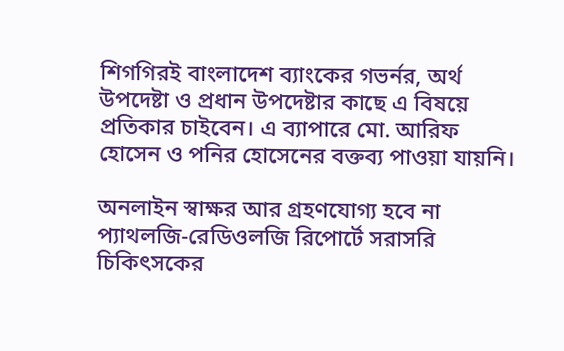শিগগিরই বাংলাদেশ ব্যাংকের গভর্নর, অর্থ উপদেষ্টা ও প্রধান উপদেষ্টার কাছে এ বিষয়ে প্রতিকার চাইবেন। এ ব্যাপারে মো. আরিফ হোসেন ও পনির হোসেনের বক্তব্য পাওয়া যায়নি।

অনলাইন স্বাক্ষর আর গ্রহণযোগ্য হবে না প্যাথলজি-রেডিওলজি রিপোর্টে সরাসরি চিকিৎসকের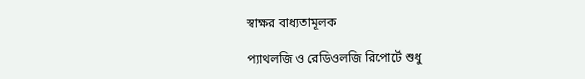স্বাক্ষর বাধ্যতামূলক

প্যাথলজি ও রেডিওলজি রিপোর্টে শুধু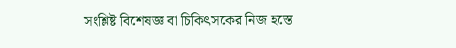সংশ্লিষ্ট বিশেষজ্ঞ বা চিকিৎসকের নিজ হস্তে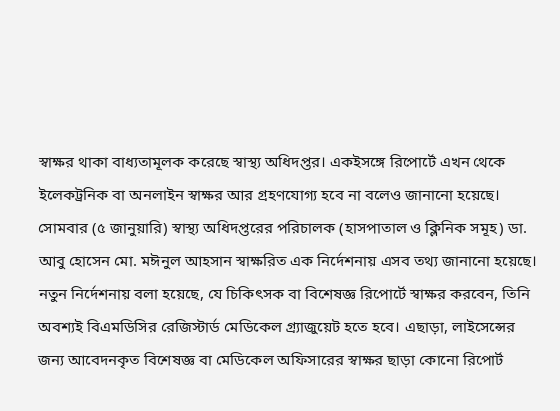স্বাক্ষর থাকা বাধ্যতামূলক করেছে স্বাস্থ্য অধিদপ্তর। একইসঙ্গে রিপোর্টে এখন থেকে ইলেকট্রনিক বা অনলাইন স্বাক্ষর আর গ্রহণযোগ্য হবে না বলেও জানানো হয়েছে। সোমবার (৫ জানুয়ারি) স্বাস্থ্য অধিদপ্তরের পরিচালক (হাসপাতাল ও ক্লিনিক সমূহ) ডা. আবু হোসেন মো. মঈনুল আহসান স্বাক্ষরিত এক নির্দেশনায় এসব তথ্য জানানো হয়েছে। নতুন নির্দেশনায় বলা হয়েছে, যে চিকিৎসক বা বিশেষজ্ঞ রিপোর্টে স্বাক্ষর করবেন, তিনি অবশ্যই বিএমডিসির রেজিস্টার্ড মেডিকেল গ্র্যাজুয়েট হতে হবে। এছাড়া, লাইসেন্সের জন্য আবেদনকৃত বিশেষজ্ঞ বা মেডিকেল অফিসারের স্বাক্ষর ছাড়া কোনো রিপোর্ট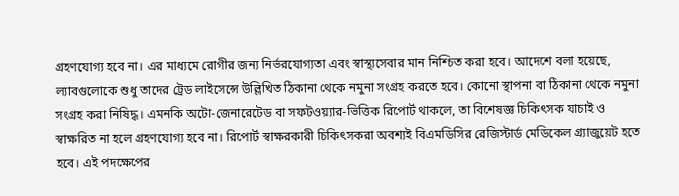গ্রহণযোগ্য হবে না। এর মাধ্যমে রোগীর জন্য নির্ভরযোগ্যতা এবং স্বাস্থ্যসেবার মান নিশ্চিত করা হবে। আদেশে বলা হয়েছে, ল্যাবগুলোকে শুধু তাদের ট্রেড লাইসেন্সে উল্লিখিত ঠিকানা থেকে নমুনা সংগ্রহ করতে হবে। কোনো স্থাপনা বা ঠিকানা থেকে নমুনা সংগ্রহ করা নিষিদ্ধ। এমনকি অটো-জেনারেটেড বা সফটওয়্যার-ভিত্তিক রিপোর্ট থাকলে, তা বিশেষজ্ঞ চিকিৎসক যাচাই ও স্বাক্ষরিত না হলে গ্রহণযোগ্য হবে না। রিপোর্ট স্বাক্ষরকারী চিকিৎসকরা অবশ্যই বিএমডিসির রেজিস্টার্ড মেডিকেল গ্র্যাজুয়েট হতে হবে। এই পদক্ষেপের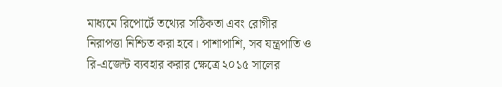মাধ্যমে রিপোর্টে তথ্যের সঠিকতা এবং রোগীর নিরাপত্তা নিশ্চিত করা হবে। পাশাপাশি, সব যন্ত্রপাতি ও রি-এজেন্ট ব্যবহার করার ক্ষেত্রে ২০১৫ সালের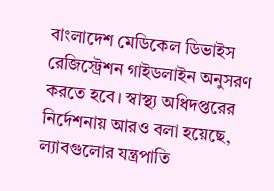বাংলাদেশ মেডিকেল ডিভাইস রেজিস্ট্রেশন গাইডলাইন অনুসরণ করতে হবে। স্বাস্থ্য অধিদপ্তরের নির্দেশনায় আরও বলা হয়েছে, ল্যাবগুলোর যন্ত্রপাতি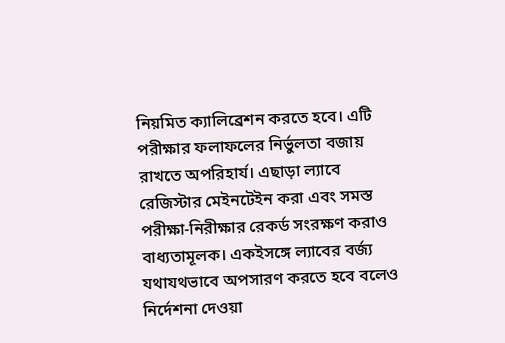নিয়মিত ক্যালিব্রেশন করতে হবে। এটি পরীক্ষার ফলাফলের নির্ভুলতা বজায় রাখতে অপরিহার্য। এছাড়া ল্যাবে রেজিস্টার মেইনটেইন করা এবং সমস্ত পরীক্ষা-নিরীক্ষার রেকর্ড সংরক্ষণ করাও বাধ্যতামূলক। একইসঙ্গে ল্যাবের বর্জ্য যথাযথভাবে অপসারণ করতে হবে বলেও নির্দেশনা দেওয়া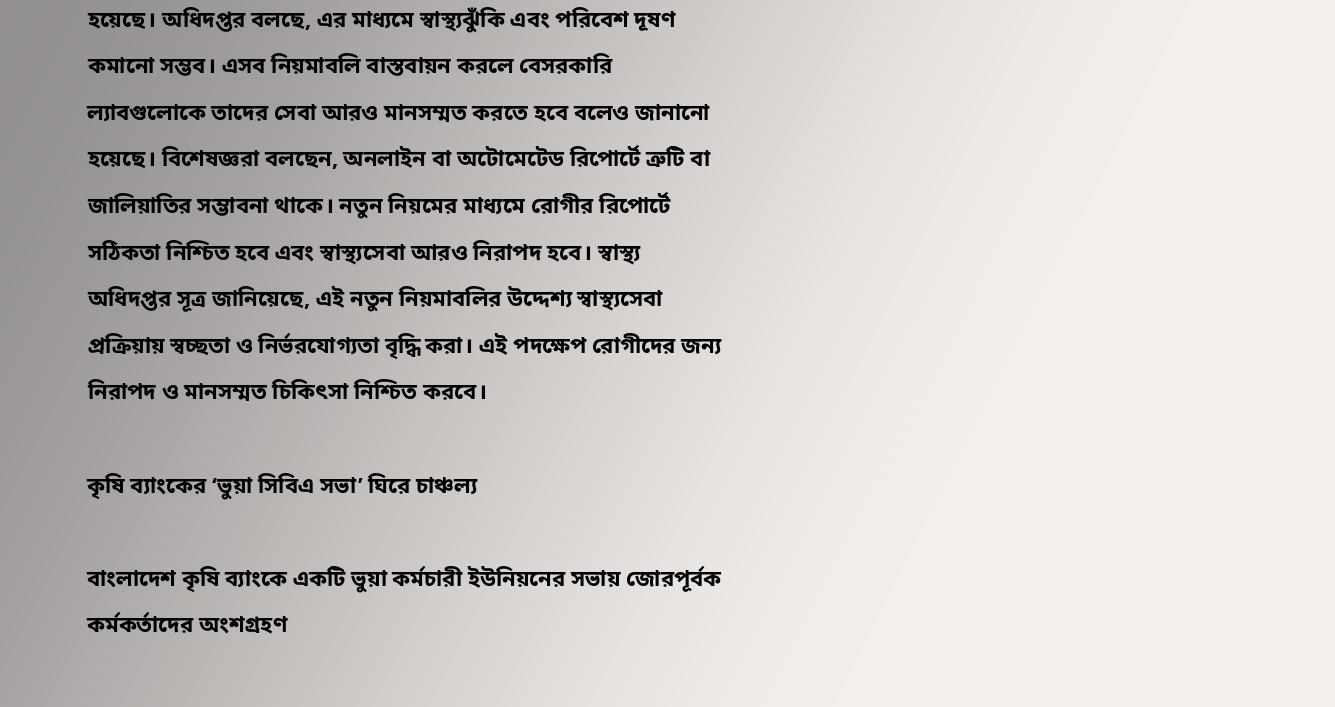হয়েছে। অধিদপ্তর বলছে, এর মাধ্যমে স্বাস্থ্যঝুঁকি এবং পরিবেশ দূষণ কমানো সম্ভব। এসব নিয়মাবলি বাস্তবায়ন করলে বেসরকারি ল্যাবগুলোকে তাদের সেবা আরও মানসম্মত করতে হবে বলেও জানানো হয়েছে। বিশেষজ্ঞরা বলছেন, অনলাইন বা অটোমেটেড রিপোর্টে ত্রুটি বা জালিয়াতির সম্ভাবনা থাকে। নতুন নিয়মের মাধ্যমে রোগীর রিপোর্টে সঠিকতা নিশ্চিত হবে এবং স্বাস্থ্যসেবা আরও নিরাপদ হবে। স্বাস্থ্য অধিদপ্তর সূত্র জানিয়েছে, এই নতুন নিয়মাবলির উদ্দেশ্য স্বাস্থ্যসেবা প্রক্রিয়ায় স্বচ্ছতা ও নির্ভরযোগ্যতা বৃদ্ধি করা। এই পদক্ষেপ রোগীদের জন্য নিরাপদ ও মানসম্মত চিকিৎসা নিশ্চিত করবে।

কৃষি ব্যাংকের ‘ভুয়া সিবিএ সভা’ ঘিরে চাঞ্চল্য

বাংলাদেশ কৃষি ব্যাংকে একটি ভুয়া কর্মচারী ইউনিয়নের সভায় জোরপূর্বক কর্মকর্তাদের অংশগ্রহণ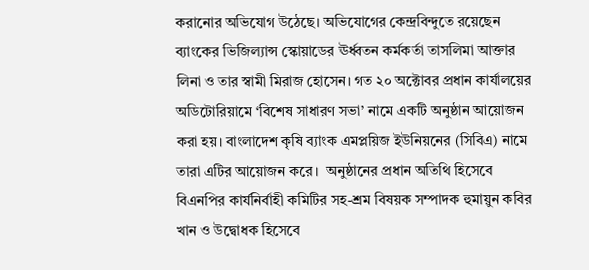করানোর অভিযোগ উঠেছে। অভিযোগের কেন্দ্রবিন্দুতে রয়েছেন ব্যাংকের ভিজিল্যান্স স্কোয়াডের ঊর্ধ্বতন কর্মকর্তা তাসলিমা আক্তার লিনা ও তার স্বামী মিরাজ হোসেন। গত ২০ অক্টোবর প্রধান কার্যালয়ের অডিটোরিয়ামে ‘বিশেষ সাধারণ সভা’ নামে একটি অনুষ্ঠান আয়োজন করা হয়। বাংলাদেশ কৃষি ব্যাংক এমপ্লয়িজ ইউনিয়নের (সিবিএ) নামে তারা এটির আয়োজন করে।  অনুষ্ঠানের প্রধান অতিথি হিসেবে বিএনপির কার্যনির্বাহী কমিটির সহ-শ্রম বিষয়ক সম্পাদক হুমায়ুন কবির খান ও উদ্বোধক হিসেবে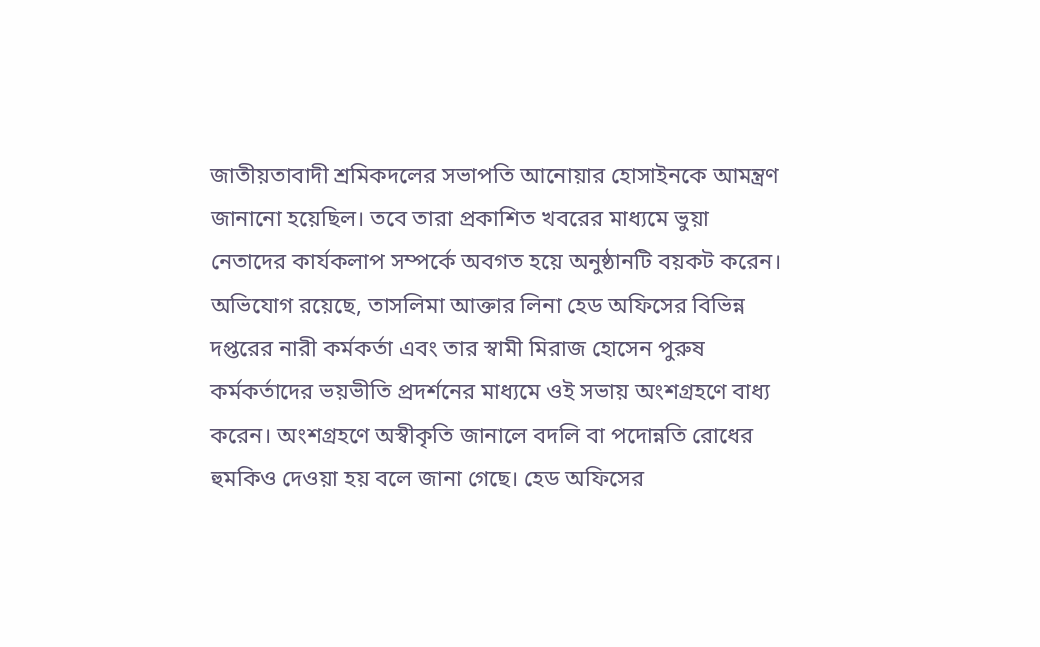জাতীয়তাবাদী শ্রমিকদলের সভাপতি আনোয়ার হোসাইনকে আমন্ত্রণ জানানো হয়েছিল। তবে তারা প্রকাশিত খবরের মাধ্যমে ভুয়া নেতাদের কার্যকলাপ সম্পর্কে অবগত হয়ে অনুষ্ঠানটি বয়কট করেন। অভিযোগ রয়েছে, তাসলিমা আক্তার লিনা হেড অফিসের বিভিন্ন দপ্তরের নারী কর্মকর্তা এবং তার স্বামী মিরাজ হোসেন পুরুষ কর্মকর্তাদের ভয়ভীতি প্রদর্শনের মাধ্যমে ওই সভায় অংশগ্রহণে বাধ্য করেন। অংশগ্রহণে অস্বীকৃতি জানালে বদলি বা পদোন্নতি রোধের হুমকিও দেওয়া হয় বলে জানা গেছে। হেড অফিসের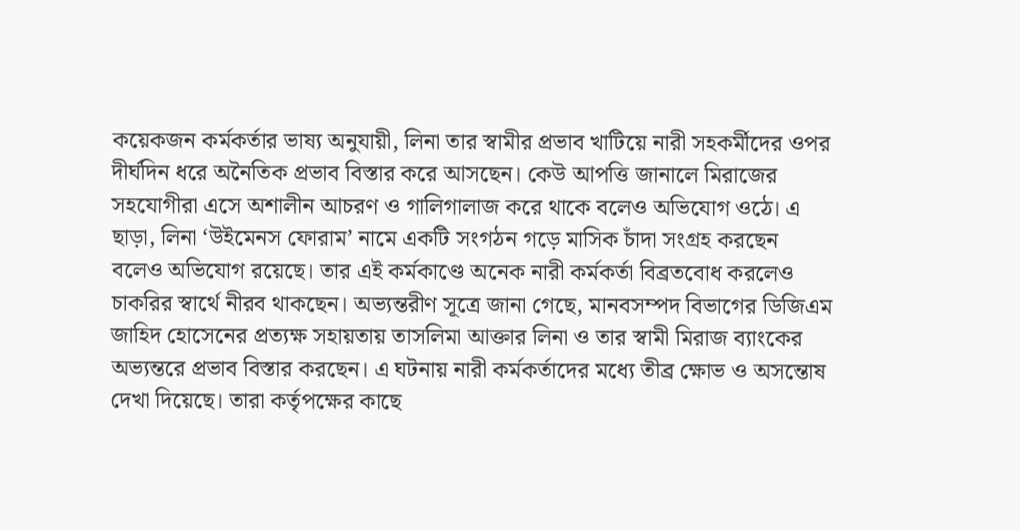কয়েকজন কর্মকর্তার ভাষ্য অনুযায়ী, লিনা তার স্বামীর প্রভাব খাটিয়ে নারী সহকর্মীদের ওপর দীর্ঘদিন ধরে অনৈতিক প্রভাব বিস্তার করে আসছেন। কেউ আপত্তি জানালে মিরাজের সহযোগীরা এসে অশালীন আচরণ ও গালিগালাজ করে থাকে বলেও অভিযোগ ওঠে। এ ছাড়া, লিনা ‘উইমেনস ফোরাম’ নামে একটি সংগঠন গড়ে মাসিক চাঁদা সংগ্রহ করছেন বলেও অভিযোগ রয়েছে। তার এই কর্মকাণ্ডে অনেক নারী কর্মকর্তা বিব্রতবোধ করলেও চাকরির স্বার্থে নীরব থাকছেন। অভ্যন্তরীণ সূত্রে জানা গেছে, মানবসম্পদ বিভাগের ডিজিএম জাহিদ হোসেনের প্রত্যক্ষ সহায়তায় তাসলিমা আক্তার লিনা ও তার স্বামী মিরাজ ব্যাংকের অভ্যন্তরে প্রভাব বিস্তার করছেন। এ ঘটনায় নারী কর্মকর্তাদের মধ্যে তীব্র ক্ষোভ ও অসন্তোষ দেখা দিয়েছে। তারা কর্তৃপক্ষের কাছে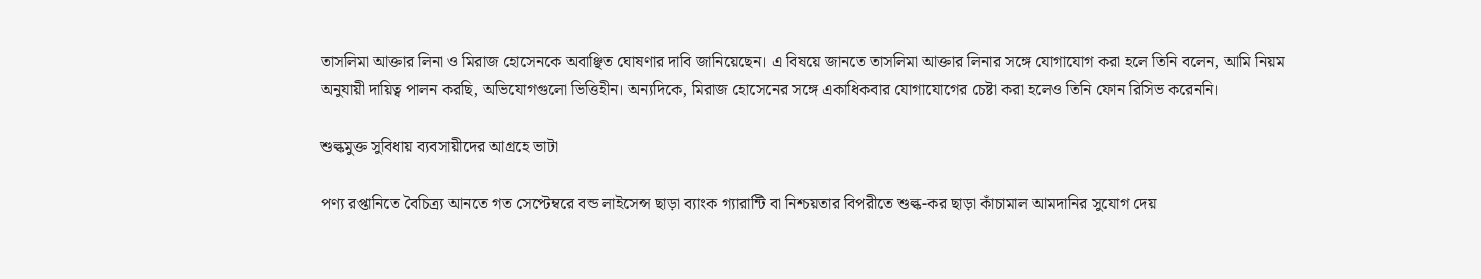তাসলিমা আক্তার লিনা ও মিরাজ হোসেনকে অবাঞ্ছিত ঘোষণার দাবি জানিয়েছেন। এ বিষয়ে জানতে তাসলিমা আক্তার লিনার সঙ্গে যোগাযোগ করা হলে তিনি বলেন, আমি নিয়ম অনুযায়ী দায়িত্ব পালন করছি, অভিযোগগুলো ভিত্তিহীন। অন্যদিকে, মিরাজ হোসেনের সঙ্গে একাধিকবার যোগাযোগের চেষ্টা করা হলেও তিনি ফোন রিসিভ করেননি।

শুল্কমুক্ত সুবিধায় ব্যবসায়ীদের আগ্রহে ভাটা

পণ্য রপ্তানিতে বৈচিত্র্য আনতে গত সেপ্টেম্বরে বন্ড লাইসেন্স ছাড়া ব্যাংক গ্যারান্টি বা নিশ্চয়তার বিপরীতে শুল্ক-কর ছাড়া কাঁচামাল আমদানির সুযোগ দেয়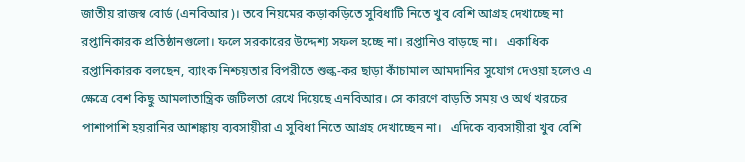জাতীয় রাজস্ব বোর্ড (এনবিআর)। তবে নিয়মের কড়াকড়িতে সুবিধাটি নিতে খুব বেশি আগ্রহ দেখাচ্ছে না রপ্তানিকারক প্রতিষ্ঠানগুলো। ফলে সরকারের উদ্দেশ্য সফল হচ্ছে না। রপ্তানিও বাড়ছে না।   একাধিক রপ্তানিকারক বলছেন, ব্যাংক নিশ্চয়তার বিপরীতে শুল্ক-কর ছাড়া কাঁচামাল আমদানির সুযোগ দেওয়া হলেও এ ক্ষেত্রে বেশ কিছু আমলাতান্ত্রিক জটিলতা রেখে দিয়েছে এনবিআর। সে কারণে বাড়তি সময় ও অর্থ খরচের পাশাপাশি হয়রানির আশঙ্কায় ব্যবসায়ীরা এ সুবিধা নিতে আগ্রহ দেখাচ্ছেন না।   এদিকে ব্যবসায়ীরা খুব বেশি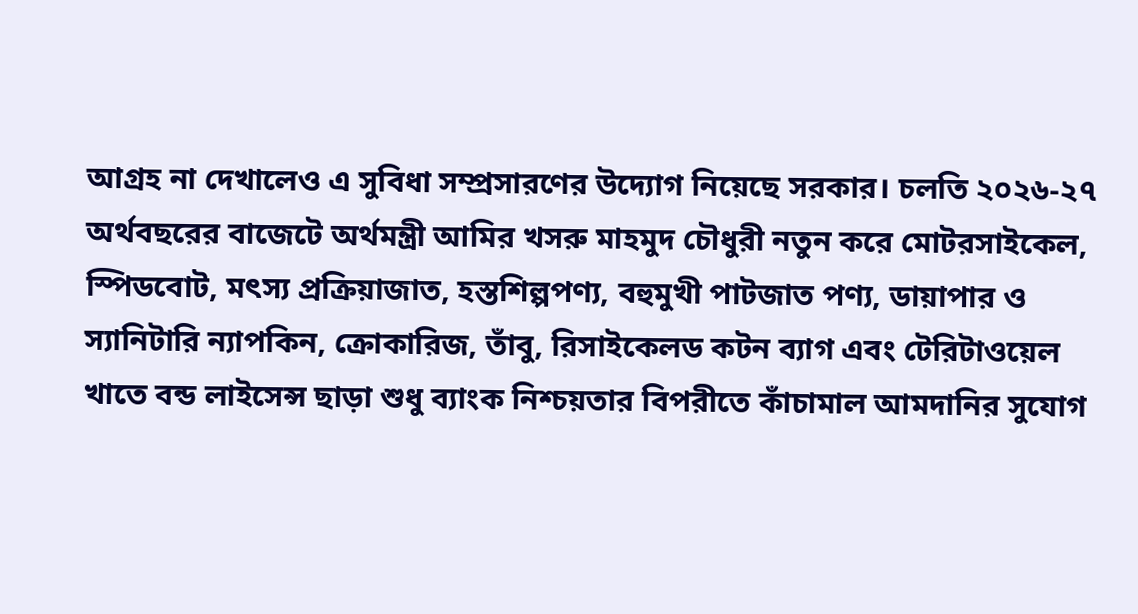আগ্রহ না দেখালেও এ সুবিধা সম্প্রসারণের উদ্যোগ নিয়েছে সরকার। চলতি ২০২৬-২৭ অর্থবছরের বাজেটে অর্থমন্ত্রী আমির খসরু মাহমুদ চৌধুরী নতুন করে মোটরসাইকেল, স্পিডবোট, মৎস্য প্রক্রিয়াজাত, হস্তশিল্পপণ্য, বহুমুখী পাটজাত পণ্য, ডায়াপার ও স্যানিটারি ন্যাপকিন, ক্রোকারিজ, তাঁবু, রিসাইকেলড কটন ব্যাগ এবং টেরিটাওয়েল খাতে বন্ড লাইসেন্স ছাড়া শুধু ব্যাংক নিশ্চয়তার বিপরীতে কাঁচামাল আমদানির সুযোগ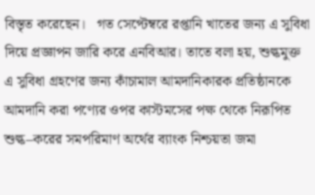বিস্তৃত করেছেন।   গত সেপ্টেম্বরে রপ্তানি খাতের জন্য এ সুবিধা দিয়ে প্রজ্ঞাপন জারি করে এনবিআর। তাতে বলা হয়, শুল্কমুক্ত এ সুবিধা গ্রহণের জন্য কাঁচামাল আমদানিকারক প্রতিষ্ঠানকে আমদানি করা পণ্যের ওপর কাস্টমসের পক্ষ থেকে নিরূপিত শুল্ক–করের সমপরিমাণ অর্থের ব্যাংক নিশ্চয়তা জমা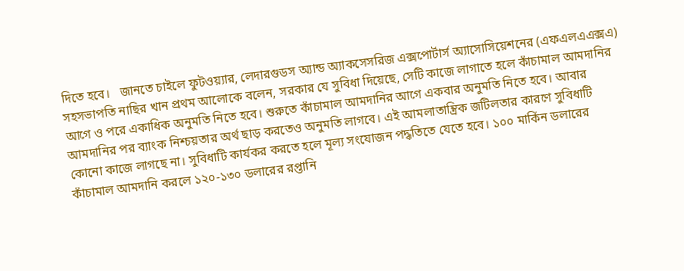দিতে হবে।   জানতে চাইলে ফুটওয়্যার, লেদারগুডস অ্যান্ড অ্যাকসেসরিজ এক্সপোর্টার্স অ্যাসোসিয়েশনের (এফএলএএক্সএ) সহসভাপতি নাছির খান প্রথম আলোকে বলেন, সরকার যে সুবিধা দিয়েছে, সেটি কাজে লাগাতে হলে কাঁচামাল আমদানির আগে ও পরে একাধিক অনুমতি নিতে হবে। শুরুতে কাঁচামাল আমদানির আগে একবার অনুমতি নিতে হবে। আবার আমদানির পর ব্যাংক নিশ্চয়তার অর্থ ছাড় করতেও অনুমতি লাগবে। এই আমলাতান্ত্রিক জটিলতার কারণে সুবিধাটি কোনো কাজে লাগছে না। সুবিধাটি কার্যকর করতে হলে মূল্য সংযোজন পদ্ধতিতে যেতে হবে। ১০০ মার্কিন ডলারের কাঁচামাল আমদানি করলে ১২০-১৩০ ডলারের রপ্তানি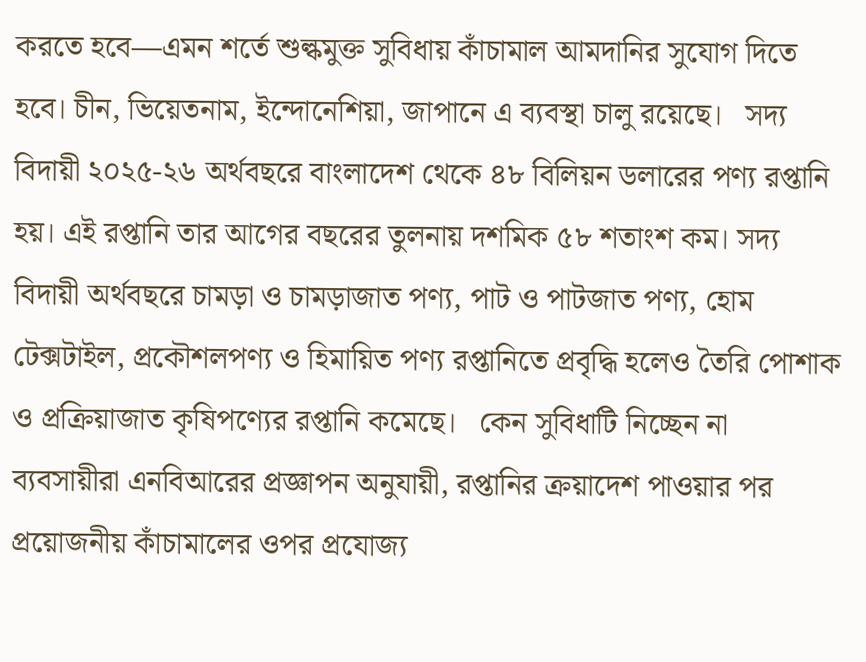করতে হবে—এমন শর্তে শুল্কমুক্ত সুবিধায় কাঁচামাল আমদানির সুযোগ দিতে হবে। চীন, ভিয়েতনাম, ইন্দোনেশিয়া, জাপানে এ ব্যবস্থা চালু রয়েছে।   সদ্য বিদায়ী ২০২৫-২৬ অর্থবছরে বাংলাদেশ থেকে ৪৮ বিলিয়ন ডলারের পণ্য রপ্তানি হয়। এই রপ্তানি তার আগের বছরের তুলনায় দশমিক ৫৮ শতাংশ কম। সদ্য বিদায়ী অর্থবছরে চামড়া ও চামড়াজাত পণ্য, পাট ও পাটজাত পণ্য, হোম টেক্সটাইল, প্রকৌশলপণ্য ও হিমায়িত পণ্য রপ্তানিতে প্রবৃদ্ধি হলেও তৈরি পোশাক ও প্রক্রিয়াজাত কৃষিপণ্যের রপ্তানি কমেছে।   কেন সুবিধাটি নিচ্ছেন না ব্যবসায়ীরা এনবিআরের প্রজ্ঞাপন অনুযায়ী, রপ্তানির ক্রয়াদেশ পাওয়ার পর প্রয়োজনীয় কাঁচামালের ওপর প্রযোজ্য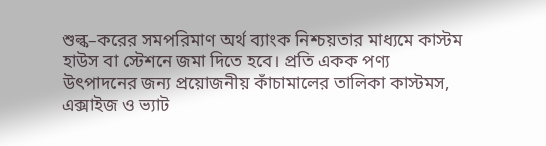শুল্ক–করের সমপরিমাণ অর্থ ব্যাংক নিশ্চয়তার মাধ্যমে কাস্টম হাউস বা স্টেশনে জমা দিতে হবে। প্রতি একক পণ্য উৎপাদনের জন্য প্রয়োজনীয় কাঁচামালের তালিকা কাস্টমস, এক্সাইজ ও ভ্যাট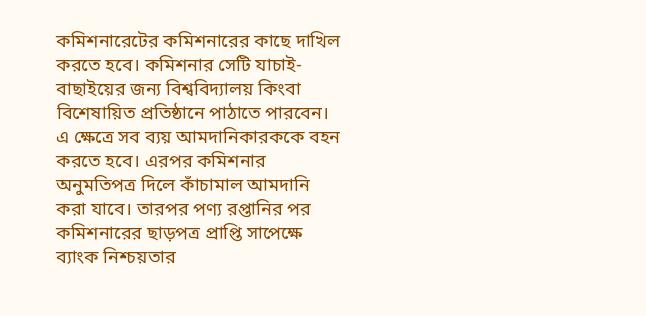কমিশনারেটের কমিশনারের কাছে দাখিল করতে হবে। কমিশনার সেটি যাচাই-বাছাইয়ের জন্য বিশ্ববিদ্যালয় কিংবা বিশেষায়িত প্রতিষ্ঠানে পাঠাতে পারবেন। এ ক্ষেত্রে সব ব্যয় আমদানিকারককে বহন করতে হবে। এরপর কমিশনার অনুমতিপত্র দিলে কাঁচামাল আমদানি করা যাবে। তারপর পণ্য রপ্তানির পর কমিশনারের ছাড়পত্র প্রাপ্তি সাপেক্ষে ব্যাংক নিশ্চয়তার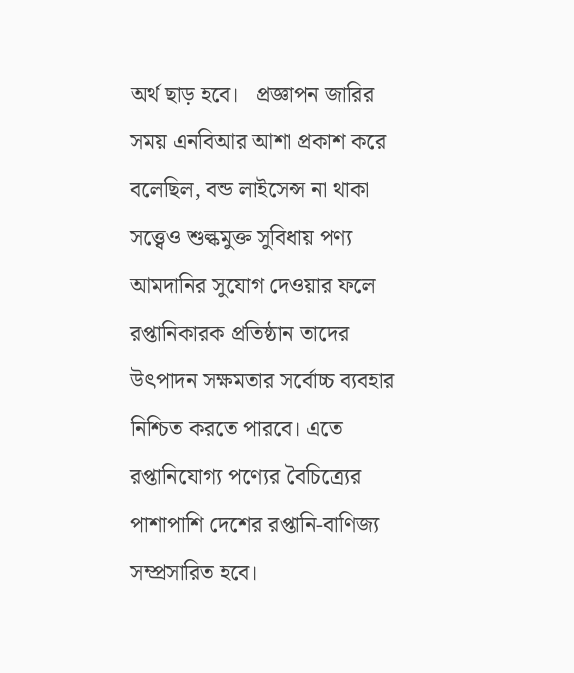অর্থ ছাড় হবে।   প্রজ্ঞাপন জারির সময় এনবিআর আশা প্রকাশ করে বলেছিল, বন্ড লাইসেন্স না থাকা সত্ত্বেও শুল্কমুক্ত সুবিধায় পণ্য আমদানির সুযোগ দেওয়ার ফলে রপ্তানিকারক প্রতিষ্ঠান তাদের উৎপাদন সক্ষমতার সর্বোচ্চ ব্যবহার নিশ্চিত করতে পারবে। এতে রপ্তানিযোগ্য পণ্যের বৈচিত্র্যের পাশাপাশি দেশের রপ্তানি-বাণিজ্য সম্প্রসারিত হবে।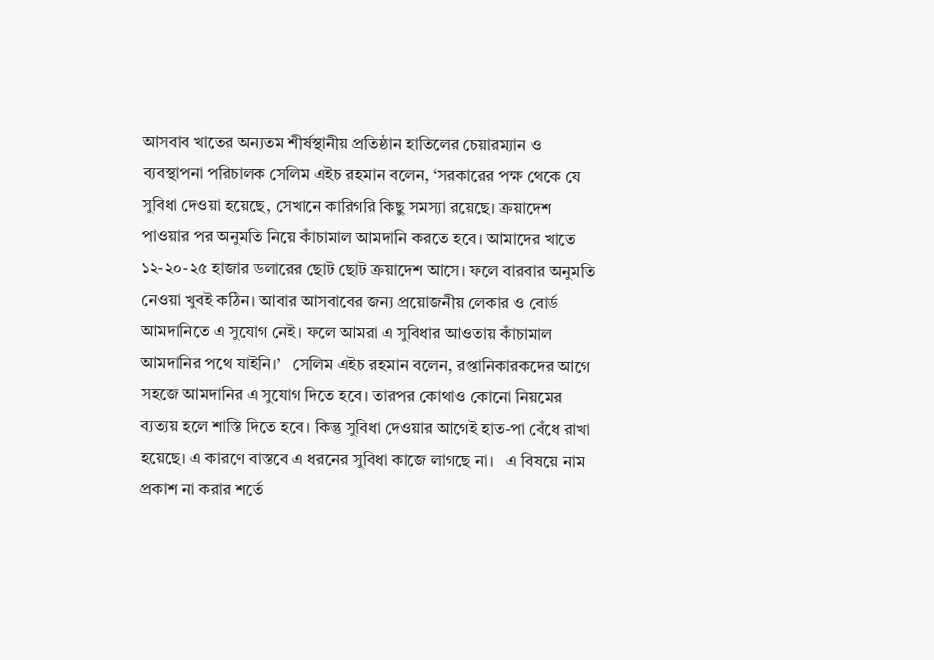আসবাব খাতের অন্যতম শীর্ষস্থানীয় প্রতিষ্ঠান হাতিলের চেয়ারম্যান ও ব্যবস্থাপনা পরিচালক সেলিম এইচ রহমান বলেন, ‘সরকারের পক্ষ থেকে যে সুবিধা দেওয়া হয়েছে, সেখানে কারিগরি কিছু সমস্যা রয়েছে। ক্রয়াদেশ পাওয়ার পর অনুমতি নিয়ে কাঁচামাল আমদানি করতে হবে। আমাদের খাতে ১২-২০-২৫ হাজার ডলারের ছোট ছোট ক্রয়াদেশ আসে। ফলে বারবার অনুমতি নেওয়া খুবই কঠিন। আবার আসবাবের জন্য প্রয়োজনীয় লেকার ও বোর্ড আমদানিতে এ সুযোগ নেই। ফলে আমরা এ সুবিধার আওতায় কাঁচামাল আমদানির পথে যাইনি।’   সেলিম এইচ রহমান বলেন, রপ্তানিকারকদের আগে সহজে আমদানির এ সুযোগ দিতে হবে। তারপর কোথাও কোনো নিয়মের ব্যত্যয় হলে শাস্তি দিতে হবে। কিন্তু সুবিধা দেওয়ার আগেই হাত-পা বেঁধে রাখা হয়েছে। এ কারণে বাস্তবে এ ধরনের সুবিধা কাজে লাগছে না।   এ বিষয়ে নাম প্রকাশ না করার শর্তে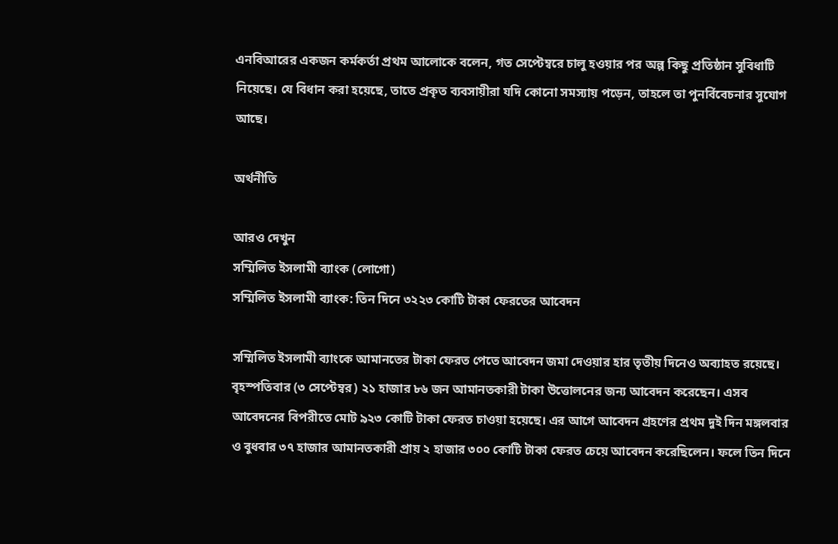এনবিআরের একজন কর্মকর্তা প্রথম আলোকে বলেন, গত সেপ্টেম্বরে চালু হওয়ার পর অল্প কিছু প্রতিষ্ঠান সুবিধাটি নিয়েছে। যে বিধান করা হয়েছে, তাতে প্রকৃত ব্যবসায়ীরা যদি কোনো সমস্যায় পড়েন, তাহলে তা পুনর্বিবেচনার সুযোগ আছে।

অর্থনীতি

আরও দেখুন
সম্মিলিত ইসলামী ব্যাংক (লোগো)
সম্মিলিত ইসলামী ব্যাংক: তিন দিনে ৩২২৩ কোটি টাকা ফেরতের আবেদন

সম্মিলিত ইসলামী ব্যাংকে আমানতের টাকা ফেরত পেতে আবেদন জমা দেওয়ার হার তৃতীয় দিনেও অব্যাহত রয়েছে। বৃহস্পতিবার (৩ সেপ্টেম্বর) ২১ হাজার ৮৬ জন আমানতকারী টাকা উত্তোলনের জন্য আবেদন করেছেন। এসব আবেদনের বিপরীতে মোট ৯২৩ কোটি টাকা ফেরত চাওয়া হয়েছে। এর আগে আবেদন গ্রহণের প্রথম দুই দিন মঙ্গলবার ও বুধবার ৩৭ হাজার আমানতকারী প্রায় ২ হাজার ৩০০ কোটি টাকা ফেরত চেয়ে আবেদন করেছিলেন। ফলে তিন দিনে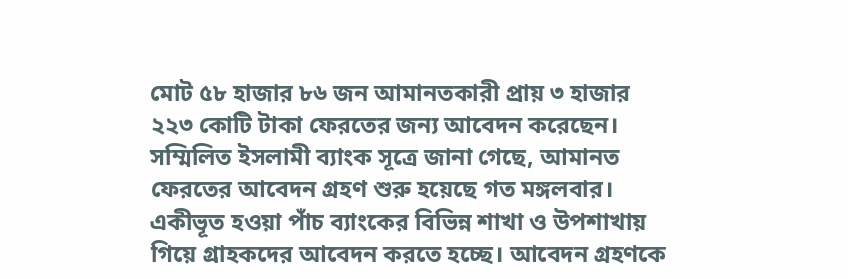মোট ৫৮ হাজার ৮৬ জন আমানতকারী প্রায় ৩ হাজার ২২৩ কোটি টাকা ফেরতের জন্য আবেদন করেছেন। সম্মিলিত ইসলামী ব্যাংক সূত্রে জানা গেছে, আমানত ফেরতের আবেদন গ্রহণ শুরু হয়েছে গত মঙ্গলবার। একীভূত হওয়া পাঁচ ব্যাংকের বিভিন্ন শাখা ও উপশাখায় গিয়ে গ্রাহকদের আবেদন করতে হচ্ছে। আবেদন গ্রহণকে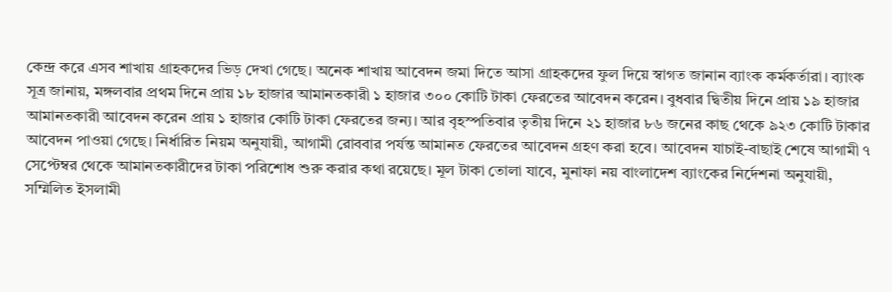কেন্দ্র করে এসব শাখায় গ্রাহকদের ভিড় দেখা গেছে। অনেক শাখায় আবেদন জমা দিতে আসা গ্রাহকদের ফুল দিয়ে স্বাগত জানান ব্যাংক কর্মকর্তারা। ব্যাংক সূত্র জানায়, মঙ্গলবার প্রথম দিনে প্রায় ১৮ হাজার আমানতকারী ১ হাজার ৩০০ কোটি টাকা ফেরতের আবেদন করেন। বুধবার দ্বিতীয় দিনে প্রায় ১৯ হাজার আমানতকারী আবেদন করেন প্রায় ১ হাজার কোটি টাকা ফেরতের জন্য। আর বৃহস্পতিবার তৃতীয় দিনে ২১ হাজার ৮৬ জনের কাছ থেকে ৯২৩ কোটি টাকার আবেদন পাওয়া গেছে। নির্ধারিত নিয়ম অনুযায়ী, আগামী রোববার পর্যন্ত আমানত ফেরতের আবেদন গ্রহণ করা হবে। আবেদন যাচাই-বাছাই শেষে আগামী ৭ সেপ্টেম্বর থেকে আমানতকারীদের টাকা পরিশোধ শুরু করার কথা রয়েছে। মূল টাকা তোলা যাবে, মুনাফা নয় বাংলাদেশ ব্যাংকের নির্দেশনা অনুযায়ী, সম্মিলিত ইসলামী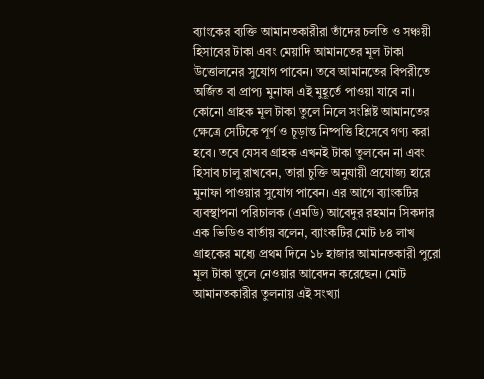ব্যাংকের ব্যক্তি আমানতকারীরা তাঁদের চলতি ও সঞ্চয়ী হিসাবের টাকা এবং মেয়াদি আমানতের মূল টাকা উত্তোলনের সুযোগ পাবেন। তবে আমানতের বিপরীতে অর্জিত বা প্রাপ্য মুনাফা এই মুহূর্তে পাওয়া যাবে না। কোনো গ্রাহক মূল টাকা তুলে নিলে সংশ্লিষ্ট আমানতের ক্ষেত্রে সেটিকে পূর্ণ ও চূড়ান্ত নিষ্পত্তি হিসেবে গণ্য করা হবে। তবে যেসব গ্রাহক এখনই টাকা তুলবেন না এবং হিসাব চালু রাখবেন, তারা চুক্তি অনুযায়ী প্রযোজ্য হারে মুনাফা পাওয়ার সুযোগ পাবেন। এর আগে ব্যাংকটির ব্যবস্থাপনা পরিচালক (এমডি) আবেদুর রহমান সিকদার এক ভিডিও বার্তায় বলেন, ব্যাংকটির মোট ৮৪ লাখ গ্রাহকের মধ্যে প্রথম দিনে ১৮ হাজার আমানতকারী পুরো মূল টাকা তুলে নেওয়ার আবেদন করেছেন। মোট আমানতকারীর তুলনায় এই সংখ্যা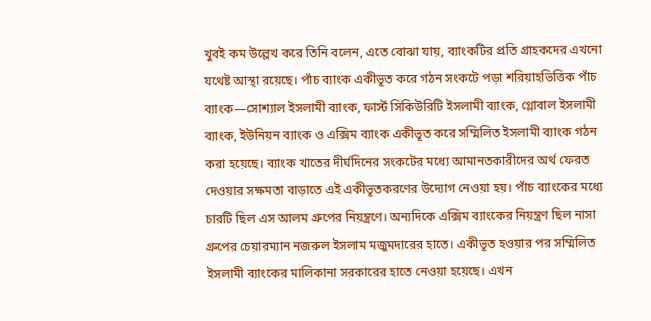খুবই কম উল্লেখ করে তিনি বলেন, এতে বোঝা যায়, ব্যাংকটির প্রতি গ্রাহকদের এখনো যথেষ্ট আস্থা রয়েছে। পাঁচ ব্যাংক একীভূত করে গঠন সংকটে পড়া শরিয়াহভিত্তিক পাঁচ ব্যাংক—সোশ্যাল ইসলামী ব্যাংক, ফার্স্ট সিকিউরিটি ইসলামী ব্যাংক, গ্লোবাল ইসলামী ব্যাংক, ইউনিয়ন ব্যাংক ও এক্সিম ব্যাংক একীভূত করে সম্মিলিত ইসলামী ব্যাংক গঠন করা হয়েছে। ব্যাংক খাতের দীর্ঘদিনের সংকটের মধ্যে আমানতকারীদের অর্থ ফেরত দেওয়ার সক্ষমতা বাড়াতে এই একীভূতকরণের উদ্যোগ নেওয়া হয়। পাঁচ ব্যাংকের মধ্যে চারটি ছিল এস আলম গ্রুপের নিয়ন্ত্রণে। অন্যদিকে এক্সিম ব্যাংকের নিয়ন্ত্রণ ছিল নাসা গ্রুপের চেয়ারম্যান নজরুল ইসলাম মজুমদারের হাতে। একীভূত হওয়ার পর সম্মিলিত ইসলামী ব্যাংকের মালিকানা সরকারের হাতে নেওয়া হয়েছে। এখন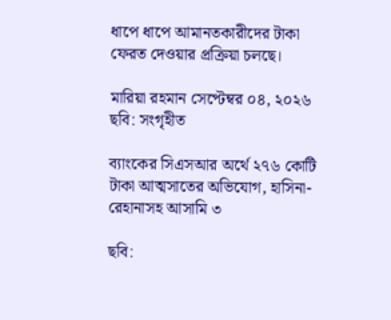ধাপে ধাপে আমানতকারীদের টাকা ফেরত দেওয়ার প্রক্রিয়া চলছে।

মারিয়া রহমান সেপ্টেম্বর ০৪, ২০২৬
ছবি: সংগৃহীত

ব্যাংকের সিএসআর অর্থে ২৭৬ কোটি টাকা আত্মসাতের অভিযোগ, হাসিনা-রেহানাসহ আসামি ৩

ছবি: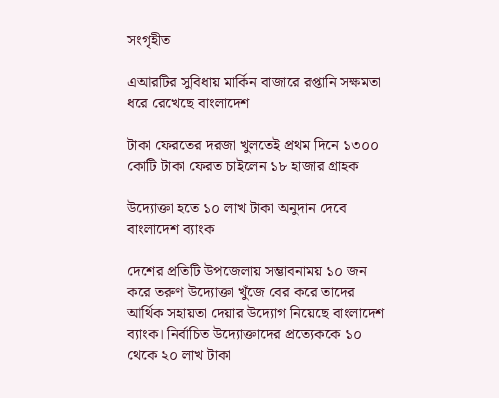সংগৃহীত

এআরটির সুবিধায় মার্কিন বাজারে রপ্তানি সক্ষমতা ধরে রেখেছে বাংলাদেশ

টাকা ফেরতের দরজা খুলতেই প্রথম দিনে ১৩০০ কোটি টাকা ফেরত চাইলেন ১৮ হাজার গ্রাহক

উদ্যোক্তা হতে ১০ লাখ টাকা অনুদান দেবে বাংলাদেশ ব্যাংক

দেশের প্রতিটি উপজেলায় সম্ভাবনাময় ১০ জন করে তরুণ উদ্যোক্তা খুঁজে বের করে তাদের আর্থিক সহায়তা দেয়ার উদ্যোগ নিয়েছে বাংলাদেশ ব্যাংক। নির্বাচিত উদ্যোক্তাদের প্রত্যেককে ১০ থেকে ২০ লাখ টাকা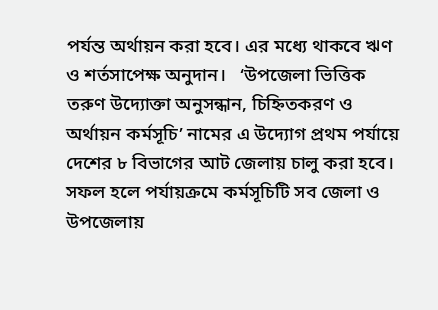পর্যন্ত অর্থায়ন করা হবে। এর মধ্যে থাকবে ঋণ ও শর্তসাপেক্ষ অনুদান।   ‘উপজেলা ভিত্তিক তরুণ উদ্যোক্তা অনুসন্ধান, চিহ্নিতকরণ ও অর্থায়ন কর্মসূচি’ নামের এ উদ্যোগ প্রথম পর্যায়ে দেশের ৮ বিভাগের আট জেলায় চালু করা হবে। সফল হলে পর্যায়ক্রমে কর্মসূচিটি সব জেলা ও উপজেলায়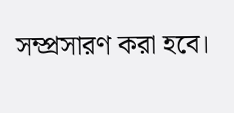সম্প্রসারণ করা হবে।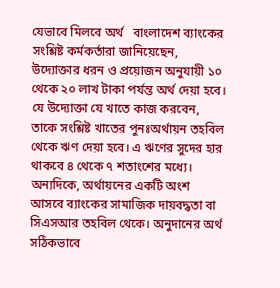যেভাবে মিলবে অর্থ   বাংলাদেশ ব্যাংকের সংশ্লিষ্ট কর্মকর্তারা জানিয়েছেন, উদ্যোক্তার ধরন ও প্রয়োজন অনুযায়ী ১০ থেকে ২০ লাখ টাকা পর্যন্ত অর্থ দেয়া হবে। যে উদ্যোক্তা যে খাতে কাজ করবেন, তাকে সংশ্লিষ্ট খাতের পুনঃঅর্থায়ন তহবিল থেকে ঋণ দেয়া হবে। এ ঋণের সুদের হার থাকবে ৪ থেকে ৭ শতাংশের মধ্যে।   অন্যদিকে, অর্থায়নের একটি অংশ আসবে ব্যাংকের সামাজিক দায়বদ্ধতা বা সিএসআর তহবিল থেকে। অনুদানের অর্থ সঠিকভাবে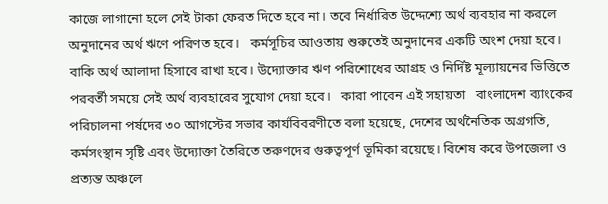কাজে লাগানো হলে সেই টাকা ফেরত দিতে হবে না। তবে নির্ধারিত উদ্দেশ্যে অর্থ ব্যবহার না করলে অনুদানের অর্থ ঋণে পরিণত হবে।   কর্মসূচির আওতায় শুরুতেই অনুদানের একটি অংশ দেয়া হবে। বাকি অর্থ আলাদা হিসাবে রাখা হবে। উদ্যোক্তার ঋণ পরিশোধের আগ্রহ ও নির্দিষ্ট মূল্যায়নের ভিত্তিতে পরবর্তী সময়ে সেই অর্থ ব্যবহারের সুযোগ দেয়া হবে।   কারা পাবেন এই সহায়তা   বাংলাদেশ ব্যাংকের পরিচালনা পর্ষদের ৩০ আগস্টের সভার কার্যবিবরণীতে বলা হয়েছে, দেশের অর্থনৈতিক অগ্রগতি, কর্মসংস্থান সৃষ্টি এবং উদ্যোক্তা তৈরিতে তরুণদের গুরুত্বপূর্ণ ভূমিকা রয়েছে। বিশেষ করে উপজেলা ও প্রত্যন্ত অঞ্চলে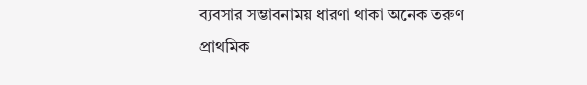ব্যবসার সম্ভাবনাময় ধারণা থাকা অনেক তরুণ প্রাথমিক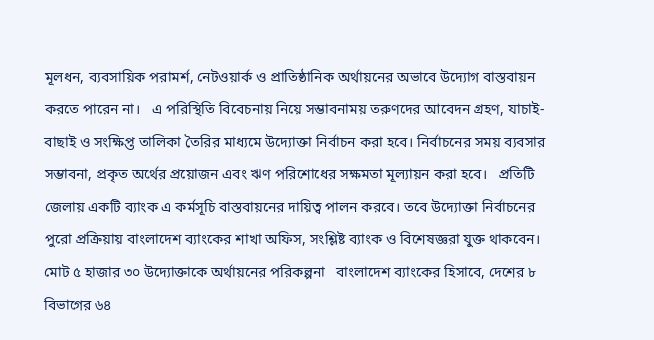মূলধন, ব্যবসায়িক পরামর্শ, নেটওয়ার্ক ও প্রাতিষ্ঠানিক অর্থায়নের অভাবে উদ্যোগ বাস্তবায়ন করতে পারেন না।   এ পরিস্থিতি বিবেচনায় নিয়ে সম্ভাবনাময় তরুণদের আবেদন গ্রহণ, যাচাই-বাছাই ও সংক্ষিপ্ত তালিকা তৈরির মাধ্যমে উদ্যোক্তা নির্বাচন করা হবে। নির্বাচনের সময় ব্যবসার সম্ভাবনা, প্রকৃত অর্থের প্রয়োজন এবং ঋণ পরিশোধের সক্ষমতা মূল্যায়ন করা হবে।   প্রতিটি জেলায় একটি ব্যাংক এ কর্মসূচি বাস্তবায়নের দায়িত্ব পালন করবে। তবে উদ্যোক্তা নির্বাচনের পুরো প্রক্রিয়ায় বাংলাদেশ ব্যাংকের শাখা অফিস, সংশ্লিষ্ট ব্যাংক ও বিশেষজ্ঞরা যুক্ত থাকবেন।   মোট ৫ হাজার ৩০ উদ্যোক্তাকে অর্থায়নের পরিকল্পনা   বাংলাদেশ ব্যাংকের হিসাবে, দেশের ৮ বিভাগের ৬৪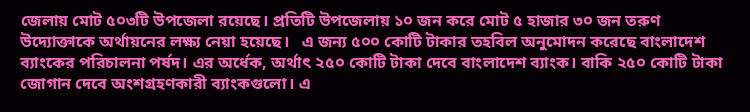জেলায় মোট ৫০৩টি উপজেলা রয়েছে। প্রতিটি উপজেলায় ১০ জন করে মোট ৫ হাজার ৩০ জন তরুণ উদ্যোক্তাকে অর্থায়নের লক্ষ্য নেয়া হয়েছে।   এ জন্য ৫০০ কোটি টাকার তহবিল অনুমোদন করেছে বাংলাদেশ ব্যাংকের পরিচালনা পর্ষদ। এর অর্ধেক, অর্থাৎ ২৫০ কোটি টাকা দেবে বাংলাদেশ ব্যাংক। বাকি ২৫০ কোটি টাকা জোগান দেবে অংশগ্রহণকারী ব্যাংকগুলো। এ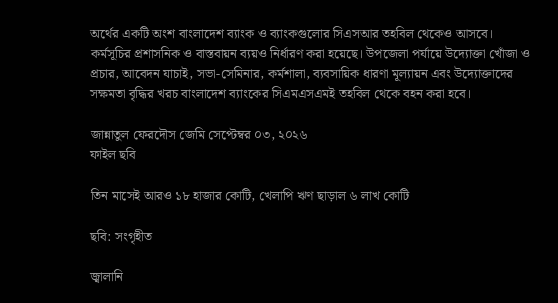অর্থের একটি অংশ বাংলাদেশ ব্যাংক ও ব্যাংকগুলোর সিএসআর তহবিল থেকেও আসবে।   কর্মসূচির প্রশাসনিক ও বাস্তবায়ন ব্যয়ও নির্ধারণ করা হয়েছে। উপজেলা পর্যায়ে উদ্যোক্তা খোঁজা ও প্রচার, আবেদন যাচাই, সভা-সেমিনার, কর্মশালা, ব্যবসায়িক ধারণা মূল্যায়ন এবং উদ্যোক্তাদের সক্ষমতা বৃদ্ধির খরচ বাংলাদেশ ব্যাংকের সিএমএসএমই তহবিল থেকে বহন করা হবে।

জান্নাতুল ফেরদৌস জেমি সেপ্টেম্বর ০৩, ২০২৬
ফাইল ছবি

তিন মাসেই আরও ১৮ হাজার কোটি, খেলাপি ঋণ ছাড়াল ৬ লাখ কোটি

ছবি: সংগৃহীত

জ্বালানি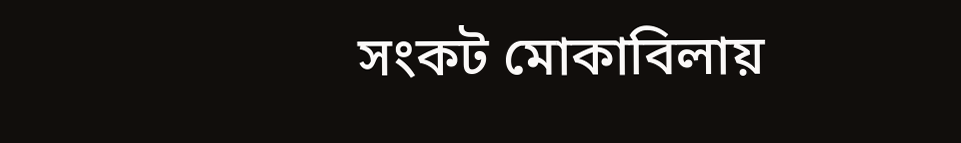সংকট মোকাবিলায়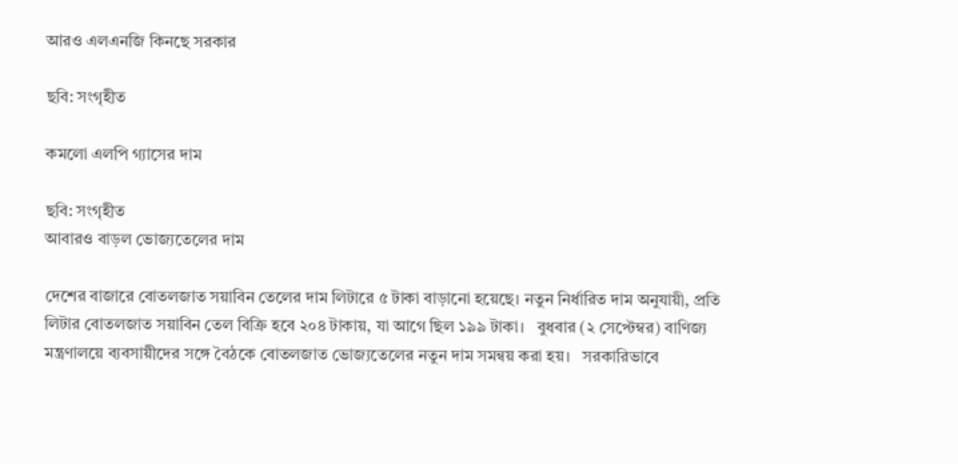আরও এলএনজি কিনছে সরকার

ছবি: সংগৃহীত

কমলো এলপি গ্যাসের দাম

ছবি: সংগৃহীত
আবারও বাড়ল ভোজ্যতেলের দাম

দেশের বাজারে বোতলজাত সয়াবিন তেলের দাম লিটারে ৫ টাকা বাড়ানো হয়েছে। নতুন নির্ধারিত দাম অনুযায়ী, প্রতি লিটার বোতলজাত সয়াবিন তেল বিক্রি হবে ২০৪ টাকায়, যা আগে ছিল ১৯৯ টাকা।   বুধবার (২ সেপ্টেম্বর) বাণিজ্য মন্ত্রণালয়ে ব্যবসায়ীদের সঙ্গে বৈঠকে বোতলজাত ভোজ্যতেলের নতুন দাম সমন্বয় করা হয়।   সরকারিভাবে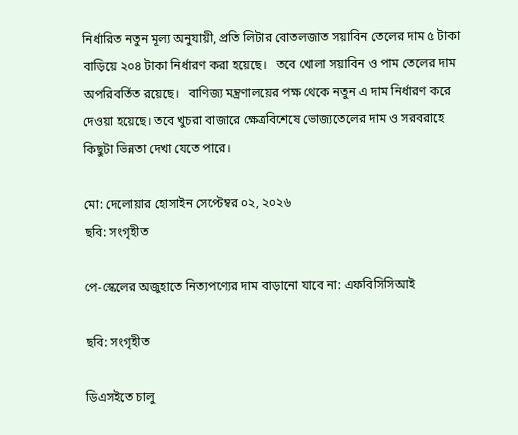নির্ধারিত নতুন মূল্য অনুযায়ী, প্রতি লিটার বোতলজাত সয়াবিন তেলের দাম ৫ টাকা বাড়িয়ে ২০৪ টাকা নির্ধারণ করা হয়েছে।   তবে খোলা সয়াবিন ও পাম তেলের দাম অপরিবর্তিত রয়েছে।   বাণিজ্য মন্ত্রণালয়ের পক্ষ থেকে নতুন এ দাম নির্ধারণ করে দেওয়া হয়েছে। তবে খুচরা বাজারে ক্ষেত্রবিশেষে ভোজ্যতেলের দাম ও সরবরাহে কিছুটা ভিন্নতা দেখা যেতে পারে।

মো: দেলোয়ার হোসাইন সেপ্টেম্বর ০২, ২০২৬
ছবি: সংগৃহীত

পে-স্কেলের অজুহাতে নিত্যপণ্যের দাম বাড়ানো যাবে না: এফবিসিসিআই

ছবি: সংগৃহীত

ডিএসইতে চালু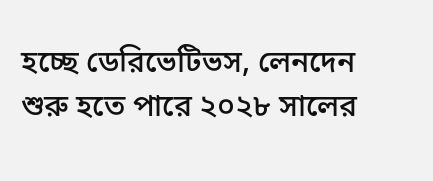হচ্ছে ডেরিভেটিভস, লেনদেন শুরু হতে পারে ২০২৮ সালের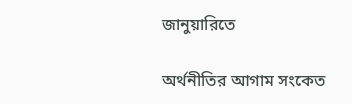জানুয়ারিতে

অর্থনীতির আগাম সংকেত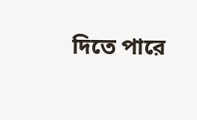দিতে পারে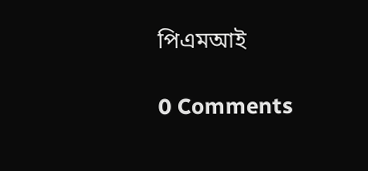পিএমআই

0 Comments